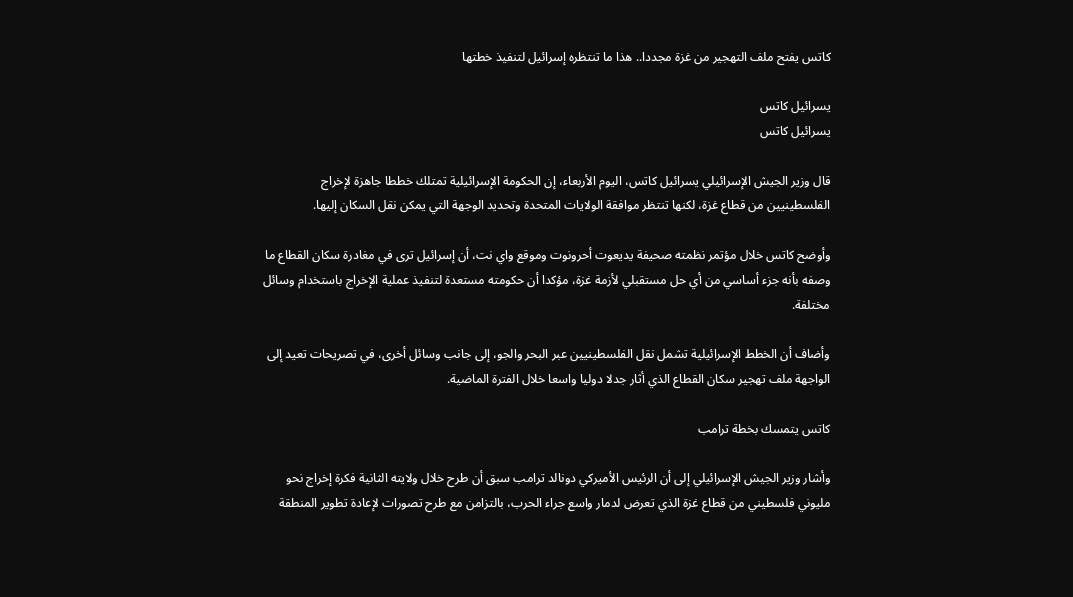كاتس يفتح ملف التهجير من غزة مجددا.. هذا ما تنتظره إسرائيل لتنفيذ خطتها

يسرائيل كاتس
يسرائيل كاتس

قال وزير الجيش الإسرائيلي يسرائيل كاتس، اليوم الأربعاء، إن الحكومة الإسرائيلية تمتلك خططا جاهزة لإخراج الفلسطينيين من قطاع غزة، لكنها تنتظر موافقة الولايات المتحدة وتحديد الوجهة التي يمكن نقل السكان إليها.

وأوضح كاتس خلال مؤتمر نظمته صحيفة يديعوت أحرونوت وموقع واي نت، أن إسرائيل ترى في مغادرة سكان القطاع ما وصفه بأنه جزء أساسي من أي حل مستقبلي لأزمة غزة، مؤكدا أن حكومته مستعدة لتنفيذ عملية الإخراج باستخدام وسائل مختلفة.

وأضاف أن الخطط الإسرائيلية تشمل نقل الفلسطينيين عبر البحر والجو، إلى جانب وسائل أخرى، في تصريحات تعيد إلى الواجهة ملف تهجير سكان القطاع الذي أثار جدلا دوليا واسعا خلال الفترة الماضية.

كاتس يتمسك بخطة ترامب

وأشار وزير الجيش الإسرائيلي إلى أن الرئيس الأميركي دونالد ترامب سبق أن طرح خلال ولايته الثانية فكرة إخراج نحو مليوني فلسطيني من قطاع غزة الذي تعرض لدمار واسع جراء الحرب، بالتزامن مع طرح تصورات لإعادة تطوير المنطقة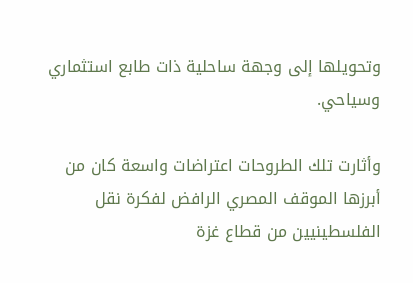وتحويلها إلى وجهة ساحلية ذات طابع استثماري وسياحي.

وأثارت تلك الطروحات اعتراضات واسعة كان من أبرزها الموقف المصري الرافض لفكرة نقل الفلسطينيين من قطاع غزة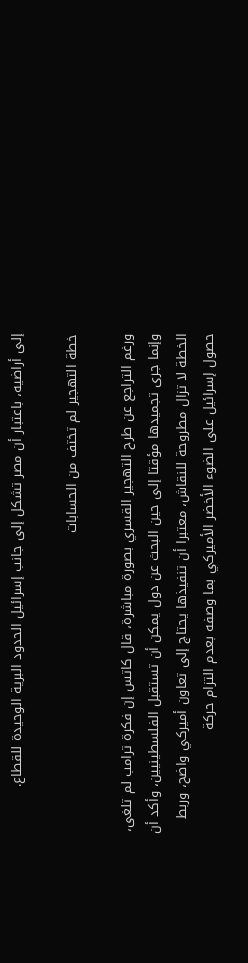إلى أراضيه، باعتبار أن مصر تشكل إلى جانب إسرائيل الحدود البرية الوحيدة للقطاع.

خطة التهجير لم تختف من الحسابات

ورغم التراجع عن طرح التهجير القسري بصورة مباشرة، قال كاتس إن فكرة ترامب لم تلغى، وإنما جرى تجميدها مؤقتا إلى حين البحث عن دول يمكن أن تستقبل الفلسطينيين، وأكد أن الخطة لا تزال مطروحة للنقاش، معتبرا أن تنفيذها يحتاج إلى تعاون أميركي واضح، وربط حصول إسرائيل على الضوء الأخضر الأميركي بما وصفه بعدم التزام حركة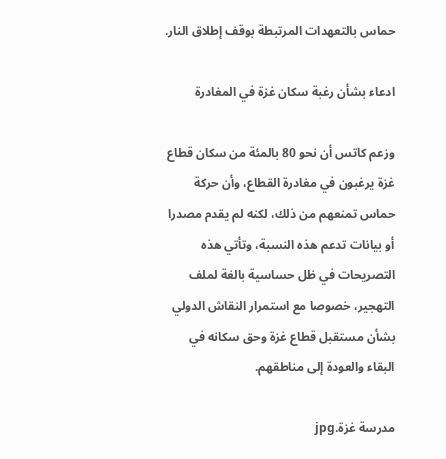حماس بالتعهدات المرتبطة بوقف إطلاق النار.

ادعاء بشأن رغبة سكان غزة في المغادرة

وزعم كاتس أن نحو 80 بالمئة من سكان قطاع غزة يرغبون في مغادرة القطاع، وأن حركة حماس تمنعهم من ذلك، لكنه لم يقدم مصدرا أو بيانات تدعم هذه النسبة، وتأتي هذه التصريحات في ظل حساسية بالغة لملف التهجير، خصوصا مع استمرار النقاش الدولي بشأن مستقبل قطاع غزة وحق سكانه في البقاء والعودة إلى مناطقهم.

مدرسة غزة.jpg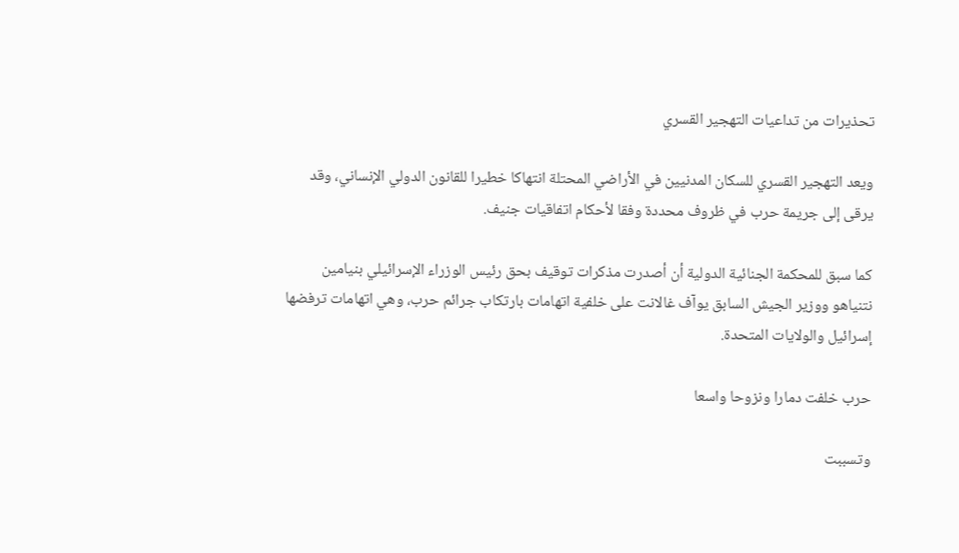تحذيرات من تداعيات التهجير القسري

ويعد التهجير القسري للسكان المدنيين في الأراضي المحتلة انتهاكا خطيرا للقانون الدولي الإنساني، وقد يرقى إلى جريمة حرب في ظروف محددة وفقا لأحكام اتفاقيات جنيف.

كما سبق للمحكمة الجنائية الدولية أن أصدرت مذكرات توقيف بحق رئيس الوزراء الإسرائيلي بنيامين نتنياهو ووزير الجيش السابق يوآف غالانت على خلفية اتهامات بارتكاب جرائم حرب، وهي اتهامات ترفضها إسرائيل والولايات المتحدة.

حرب خلفت دمارا ونزوحا واسعا

وتسببت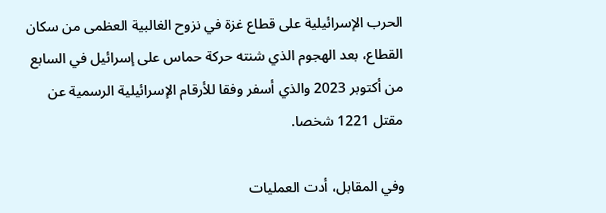الحرب الإسرائيلية على قطاع غزة في نزوح الغالبية العظمى من سكان القطاع، بعد الهجوم الذي شنته حركة حماس على إسرائيل في السابع من أكتوبر 2023 والذي أسفر وفقا للأرقام الإسرائيلية الرسمية عن مقتل 1221 شخصا.

وفي المقابل، أدت العمليات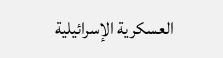العسكرية الإسرائيلية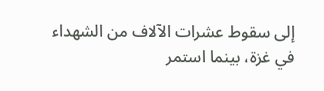إلى سقوط عشرات الآلاف من الشهداء في غزة، بينما استمر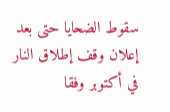سقوط الضحايا حتى بعد إعلان وقف إطلاق النار في أكتوبر وفقا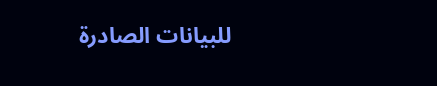للبيانات الصادرة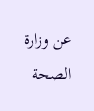عن وزارة الصحة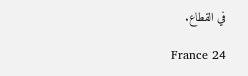في القطاع.

France 24